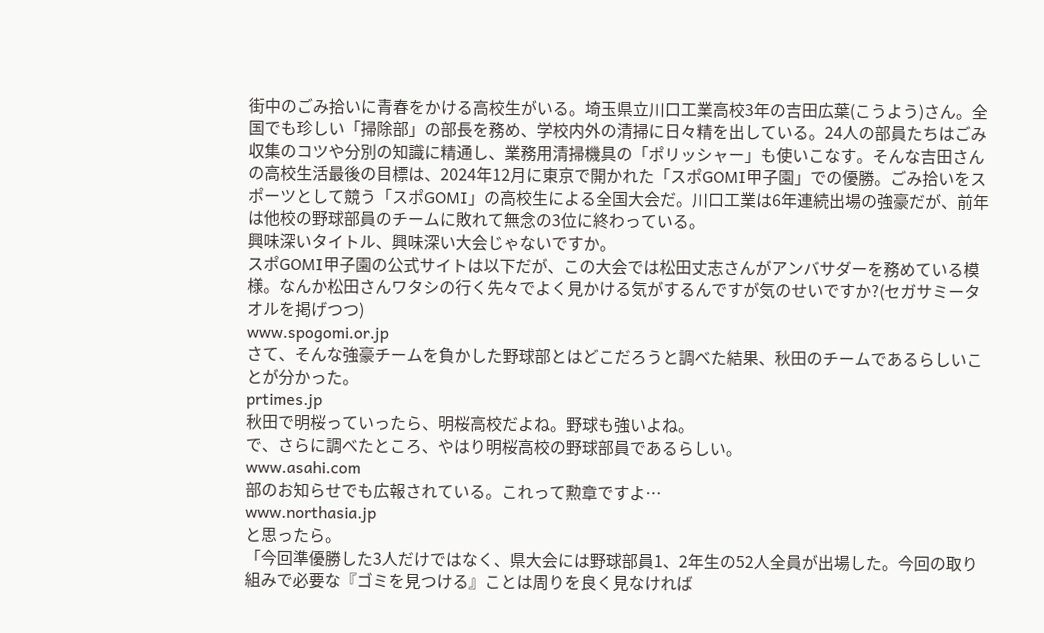街中のごみ拾いに青春をかける高校生がいる。埼玉県立川口工業高校3年の吉田広葉(こうよう)さん。全国でも珍しい「掃除部」の部長を務め、学校内外の清掃に日々精を出している。24人の部員たちはごみ収集のコツや分別の知識に精通し、業務用清掃機具の「ポリッシャー」も使いこなす。そんな吉田さんの高校生活最後の目標は、2024年12月に東京で開かれた「スポGOMI甲子園」での優勝。ごみ拾いをスポーツとして競う「スポGOMI」の高校生による全国大会だ。川口工業は6年連続出場の強豪だが、前年は他校の野球部員のチームに敗れて無念の3位に終わっている。
興味深いタイトル、興味深い大会じゃないですか。
スポGOMI甲子園の公式サイトは以下だが、この大会では松田丈志さんがアンバサダーを務めている模様。なんか松田さんワタシの行く先々でよく見かける気がするんですが気のせいですか?(セガサミータオルを掲げつつ)
www.spogomi.or.jp
さて、そんな強豪チームを負かした野球部とはどこだろうと調べた結果、秋田のチームであるらしいことが分かった。
prtimes.jp
秋田で明桜っていったら、明桜高校だよね。野球も強いよね。
で、さらに調べたところ、やはり明桜高校の野球部員であるらしい。
www.asahi.com
部のお知らせでも広報されている。これって勲章ですよ…
www.northasia.jp
と思ったら。
「今回準優勝した3人だけではなく、県大会には野球部員1、2年生の52人全員が出場した。今回の取り組みで必要な『ゴミを見つける』ことは周りを良く見なければ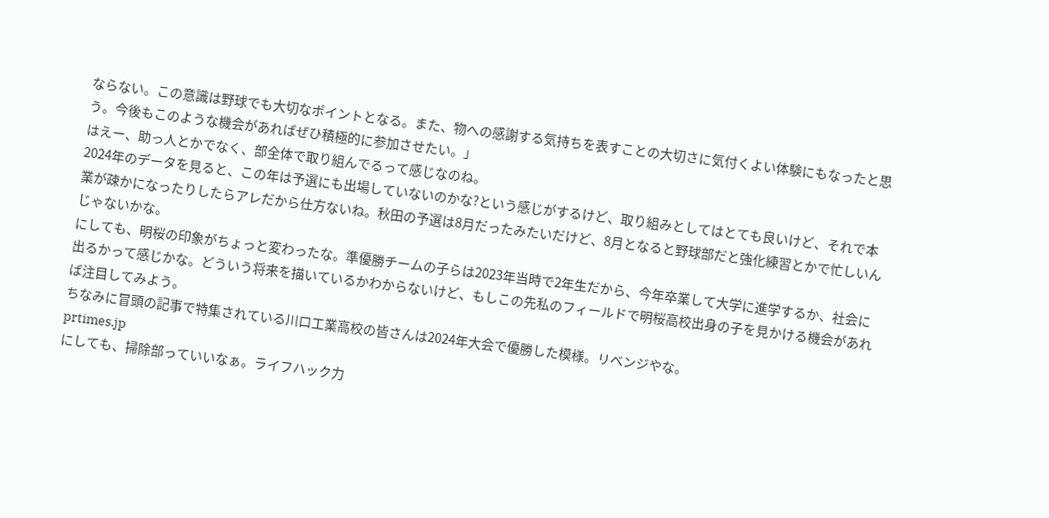ならない。この意識は野球でも大切なポイントとなる。また、物への感謝する気持ちを表すことの大切さに気付くよい体験にもなったと思う。今後もこのような機会があればぜひ積極的に参加させたい。」
はえー、助っ人とかでなく、部全体で取り組んでるって感じなのね。
2024年のデータを見ると、この年は予選にも出場していないのかな?という感じがするけど、取り組みとしてはとても良いけど、それで本業が疎かになったりしたらアレだから仕方ないね。秋田の予選は8月だったみたいだけど、8月となると野球部だと強化練習とかで忙しいんじゃないかな。
にしても、明桜の印象がちょっと変わったな。準優勝チームの子らは2023年当時で2年生だから、今年卒業して大学に進学するか、社会に出るかって感じかな。どういう将来を描いているかわからないけど、もしこの先私のフィールドで明桜高校出身の子を見かける機会があれば注目してみよう。
ちなみに冒頭の記事で特集されている川口工業高校の皆さんは2024年大会で優勝した模様。リベンジやな。
prtimes.jp
にしても、掃除部っていいなぁ。ライフハック力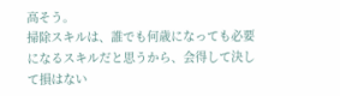高そう。
掃除スキルは、誰でも何歳になっても必要になるスキルだと思うから、会得して決して損はない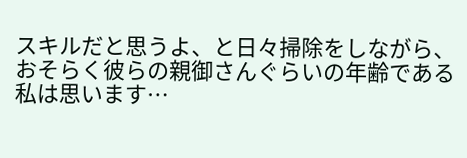スキルだと思うよ、と日々掃除をしながら、おそらく彼らの親御さんぐらいの年齢である私は思います…